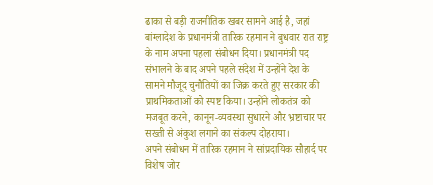ढाका से बड़ी राजनीतिक खबर सामने आई है, जहां बांग्लादेश के प्रधानमंत्री तारिक रहमान ने बुधवार रात राष्ट्र के नाम अपना पहला संबोधन दिया। प्रधानमंत्री पद संभालने के बाद अपने पहले संदेश में उन्होंने देश के सामने मौजूद चुनौतियों का जिक्र करते हुए सरकार की प्राथमिकताओं को स्पष्ट किया। उन्होंने लोकतंत्र को मजबूत करने, कानून-व्यवस्था सुधारने और भ्रष्टाचार पर सख्ती से अंकुश लगाने का संकल्प दोहराया।
अपने संबोधन में तारिक रहमान ने सांप्रदायिक सौहार्द पर विशेष जोर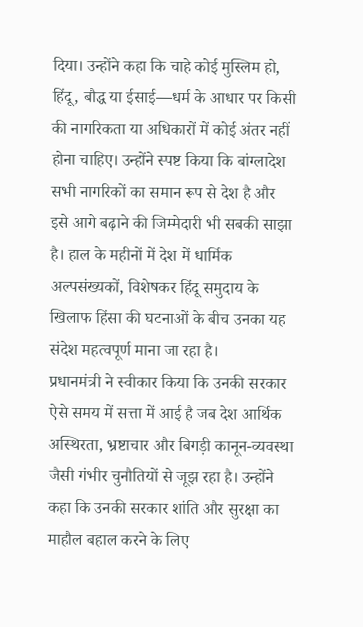दिया। उन्होंने कहा कि चाहे कोई मुस्लिम हो, हिंदू, बौद्ध या ईसाई—धर्म के आधार पर किसी की नागरिकता या अधिकारों में कोई अंतर नहीं होना चाहिए। उन्होंने स्पष्ट किया कि बांग्लादेश सभी नागरिकों का समान रूप से देश है और इसे आगे बढ़ाने की जिम्मेदारी भी सबकी साझा है। हाल के महीनों में देश में धार्मिक अल्पसंख्यकों, विशेषकर हिंदू समुदाय के खिलाफ हिंसा की घटनाओं के बीच उनका यह संदेश महत्वपूर्ण माना जा रहा है।
प्रधानमंत्री ने स्वीकार किया कि उनकी सरकार ऐसे समय में सत्ता में आई है जब देश आर्थिक अस्थिरता, भ्रष्टाचार और बिगड़ी कानून-व्यवस्था जैसी गंभीर चुनौतियों से जूझ रहा है। उन्होंने कहा कि उनकी सरकार शांति और सुरक्षा का माहौल बहाल करने के लिए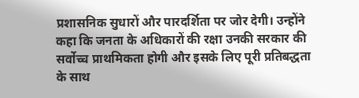प्रशासनिक सुधारों और पारदर्शिता पर जोर देगी। उन्होंने कहा कि जनता के अधिकारों की रक्षा उनकी सरकार की सर्वोच्च प्राथमिकता होगी और इसके लिए पूरी प्रतिबद्धता के साथ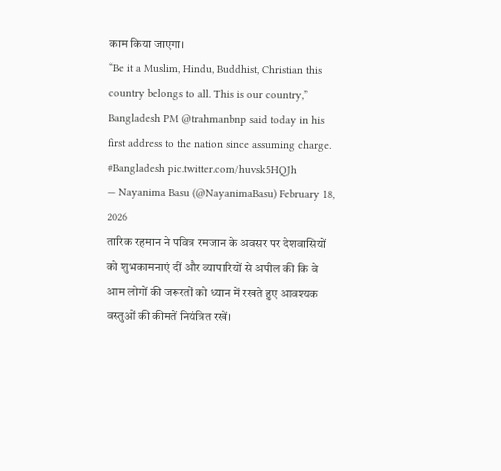काम किया जाएगा।
“Be it a Muslim, Hindu, Buddhist, Christian this country belongs to all. This is our country,” Bangladesh PM @trahmanbnp said today in his first address to the nation since assuming charge. #Bangladesh pic.twitter.com/huvsk5HQJh
— Nayanima Basu (@NayanimaBasu) February 18, 2026
तारिक रहमान ने पवित्र रमजान के अवसर पर देशवासियों को शुभकामनाएं दीं और व्यापारियों से अपील की कि वे आम लोगों की जरूरतों को ध्यान में रखते हुए आवश्यक वस्तुओं की कीमतें नियंत्रित रखें।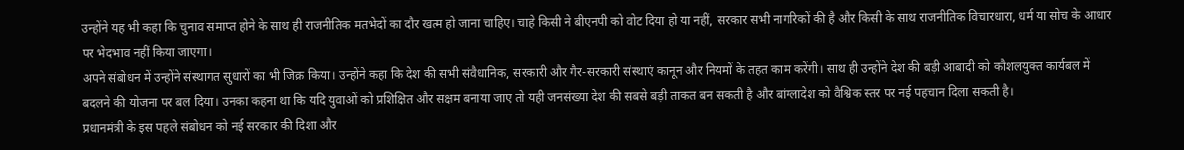उन्होंने यह भी कहा कि चुनाव समाप्त होने के साथ ही राजनीतिक मतभेदों का दौर खत्म हो जाना चाहिए। चाहे किसी ने बीएनपी को वोट दिया हो या नहीं, सरकार सभी नागरिकों की है और किसी के साथ राजनीतिक विचारधारा, धर्म या सोच के आधार पर भेदभाव नहीं किया जाएगा।
अपने संबोधन में उन्होंने संस्थागत सुधारों का भी जिक्र किया। उन्होंने कहा कि देश की सभी संवैधानिक, सरकारी और गैर-सरकारी संस्थाएं कानून और नियमों के तहत काम करेंगी। साथ ही उन्होंने देश की बड़ी आबादी को कौशलयुक्त कार्यबल में बदलने की योजना पर बल दिया। उनका कहना था कि यदि युवाओं को प्रशिक्षित और सक्षम बनाया जाए तो यही जनसंख्या देश की सबसे बड़ी ताकत बन सकती है और बांग्लादेश को वैश्विक स्तर पर नई पहचान दिला सकती है।
प्रधानमंत्री के इस पहले संबोधन को नई सरकार की दिशा और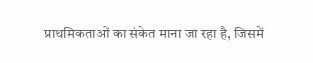प्राथमिकताओं का संकेत माना जा रहा है, जिसमें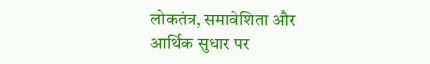लोकतंत्र, समावेशिता और आर्थिक सुधार पर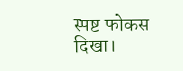स्पष्ट फोकस दिखा।